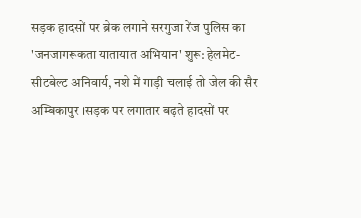सड़क हादसों पर ब्रेक लगाने सरगुजा रेंज पुलिस का 'जनजागरूकता यातायात अभियान' शुरू: हेलमेट-सीटबेल्ट अनिवार्य, नशे में गाड़ी चलाई तो जेल की सैर
अम्बिकापुर ।सड़क पर लगातार बढ़ते हादसों पर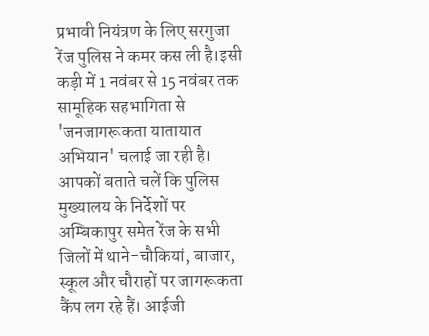प्रभावी नियंत्रण के लिए सरगुजा रेंज पुलिस ने कमर कस ली है।इसी कड़ी में 1 नवंबर से 15 नवंबर तक सामूहिक सहभागिता से 'जनजागरूकता यातायात अभियान' चलाई जा रही है। आपकों बताते चलें कि पुलिस मुख्यालय के निर्देशों पर अम्बिकापुर समेत रेंज के सभी जिलों में थाने-चौकियां, बाजार, स्कूल और चौराहों पर जागरूकता कैंप लग रहे हैं। आईजी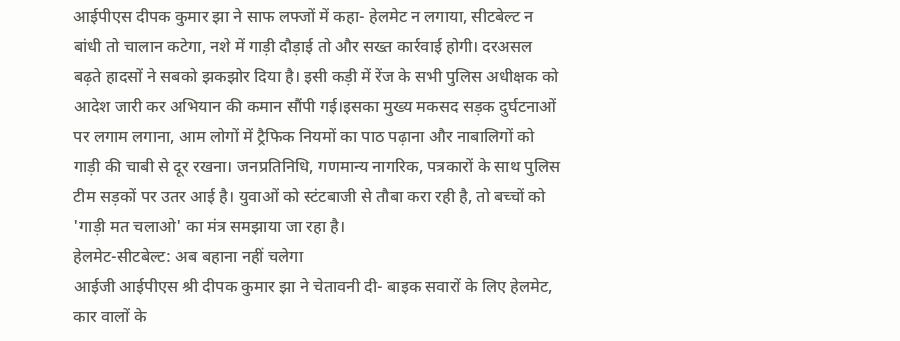आईपीएस दीपक कुमार झा ने साफ लफ्जों में कहा- हेलमेट न लगाया, सीटबेल्ट न बांधी तो चालान कटेगा, नशे में गाड़ी दौड़ाई तो और सख्त कार्रवाई होगी। दरअसल बढ़ते हादसों ने सबको झकझोर दिया है। इसी कड़ी में रेंज के सभी पुलिस अधीक्षक को आदेश जारी कर अभियान की कमान सौंपी गई।इसका मुख्य मकसद सड़क दुर्घटनाओं पर लगाम लगाना, आम लोगों में ट्रैफिक नियमों का पाठ पढ़ाना और नाबालिगों को गाड़ी की चाबी से दूर रखना। जनप्रतिनिधि, गणमान्य नागरिक, पत्रकारों के साथ पुलिस टीम सड़कों पर उतर आई है। युवाओं को स्टंटबाजी से तौबा करा रही है, तो बच्चों को 'गाड़ी मत चलाओ' का मंत्र समझाया जा रहा है।
हेलमेट-सीटबेल्ट: अब बहाना नहीं चलेगा
आईजी आईपीएस श्री दीपक कुमार झा ने चेतावनी दी- बाइक सवारों के लिए हेलमेट, कार वालों के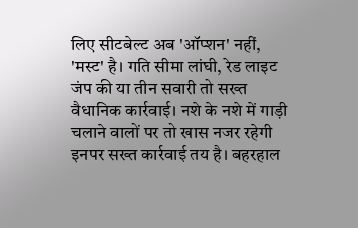लिए सीटबेल्ट अब 'ऑप्शन' नहीं, 'मस्ट' है। गति सीमा लांघी, रेड लाइट जंप की या तीन सवारी तो सख्त वैधानिक कार्रवाई। नशे के नशे में गाड़ी चलाने वालों पर तो खास नजर रहेगी इनपर सख्त कार्रवाई तय है। बहरहाल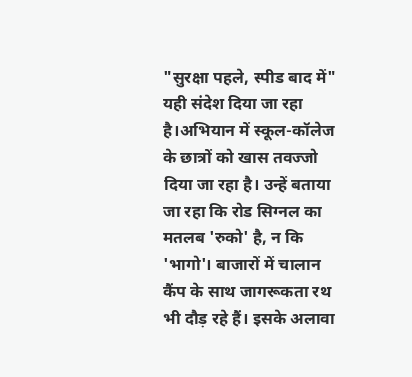"सुरक्षा पहले, स्पीड बाद में" यही संदेश दिया जा रहा है।अभियान में स्कूल-कॉलेज के छात्रों को खास तवज्जो दिया जा रहा है। उन्हें बताया जा रहा कि रोड सिग्नल का मतलब 'रुको' है, न कि 'भागो'। बाजारों में चालान कैंप के साथ जागरूकता रथ भी दौड़ रहे हैं। इसके अलावा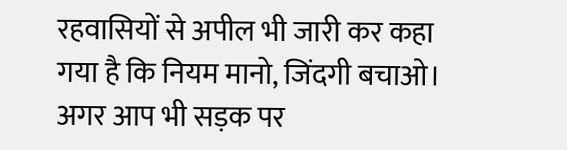रहवासियों से अपील भी जारी कर कहा गया है कि नियम मानो, जिंदगी बचाओ। अगर आप भी सड़क पर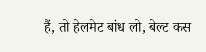हैं, तो हेलमेट बांध लो, बेल्ट कस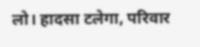लो। हादसा टलेगा, परिवार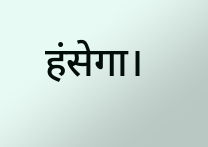हंसेगा।